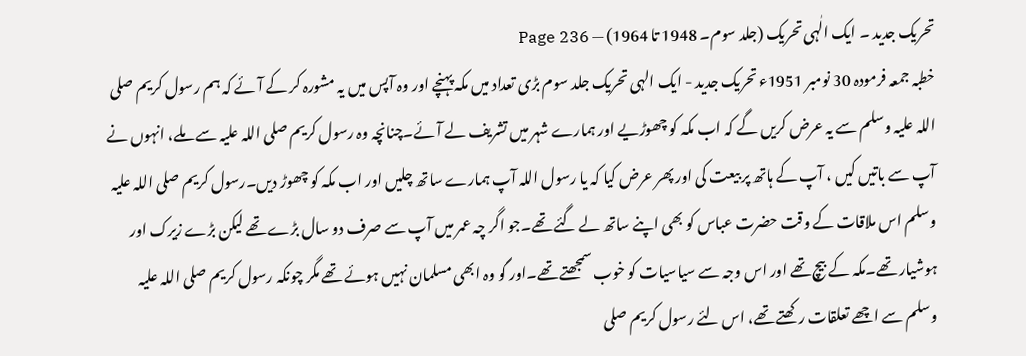تحریک جدید ۔ ایک الٰہی تحریک (جلد سوم۔ 1948 تا 1964) — Page 236
خطبہ جمعہ فرمودہ 30 نومبر 1951ء تحریک جدید - ایک الہی تحریک جلد سوم بڑی تعداد میں مکہ پہنچے اور وہ آپس میں یہ مشورہ کر کے آئے کہ ہم رسول کریم صلی اللہ علیہ وسلم سے یہ عرض کریں گے کہ اب مکہ کو چھوڑیے اور ہمارے شہر میں تشریف لے آئے۔چنانچہ وہ رسول کریم صلی اللہ علیہ سے ملے، انہوں نے آپ سے باتیں کیں ، آپ کے ہاتھ پر بیعت کی اور پھر عرض کیا کہ یا رسول اللہ آپ ہمارے ساتھ چلیں اور اب مکہ کو چھوڑ دیں۔رسول کریم صلی اللہ علیہ وسلم اس ملاقات کے وقت حضرت عباس کو بھی اپنے ساتھ لے گئے تھے۔جو اگر چہ عمر میں آپ سے صرف دو سال بڑے تھے لیکن بڑے زیرک اور ہوشیار تھے۔مکہ کے بیچ تھے اور اس وجہ سے سیاسیات کو خوب سمجھتے تھے۔اور گو وہ ابھی مسلمان نہیں ہوئے تھے مگر چونکہ رسول کریم صلی اللہ علیہ وسلم سے اچھے تعلقات رکھتے تھے، اس لئے رسول کریم صلی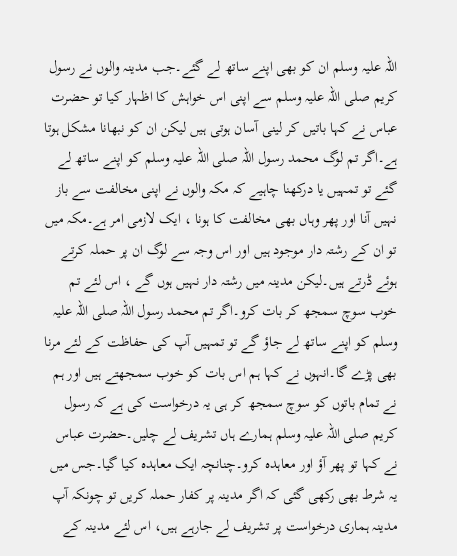اللہ علیہ وسلم ان کو بھی اپنے ساتھ لے گئے۔جب مدینہ والوں نے رسول کریم صلی اللہ علیہ وسلم سے اپنی اس خواہش کا اظہار کیا تو حضرت عباس نے کہا باتیں کر لینی آسان ہوتی ہیں لیکن ان کو نبھانا مشکل ہوتا ہے۔اگر تم لوگ محمد رسول اللہ صلی اللہ علیہ وسلم کو اپنے ساتھ لے گئے تو تمہیں یا درکھنا چاہیے کہ مکہ والوں نے اپنی مخالفت سے باز نہیں آنا اور پھر وہاں بھی مخالفت کا ہونا ، ایک لازمی امر ہے۔مکہ میں تو ان کے رشتہ دار موجود ہیں اور اس وجہ سے لوگ ان پر حملہ کرتے ہوئے ڈرتے ہیں۔لیکن مدینہ میں رشتہ دار نہیں ہوں گے ، اس لئے تم خوب سوچ سمجھ کر بات کرو۔اگر تم محمد رسول اللہ صلی اللہ علیہ وسلم کو اپنے ساتھ لے جاؤ گے تو تمہیں آپ کی حفاظت کے لئے مرنا بھی پڑے گا۔انہوں نے کہا ہم اس بات کو خوب سمجھتے ہیں اور ہم نے تمام باتوں کو سوچ سمجھ کر ہی یہ درخواست کی ہے کہ رسول کریم صلی اللہ علیہ وسلم ہمارے ہاں تشریف لے چلیں۔حضرت عباس نے کہا تو پھر آؤ اور معاہدہ کرو۔چنانچہ ایک معاہدہ کیا گیا۔جس میں یہ شرط بھی رکھی گئی کہ اگر مدینہ پر کفار حملہ کریں تو چونکہ آپ مدینہ ہماری درخواست پر تشریف لے جارہے ہیں، اس لئے مدینہ کے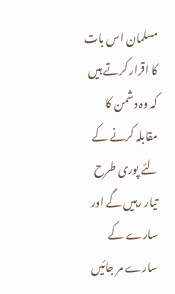مسلمان اس بات کا اقرار کرتے ہیں کہ وہ دشمن کا مقابلہ کرنے کے لئے پوری طرح تیار رہیں گے اور سارے کے سارے مر جائیں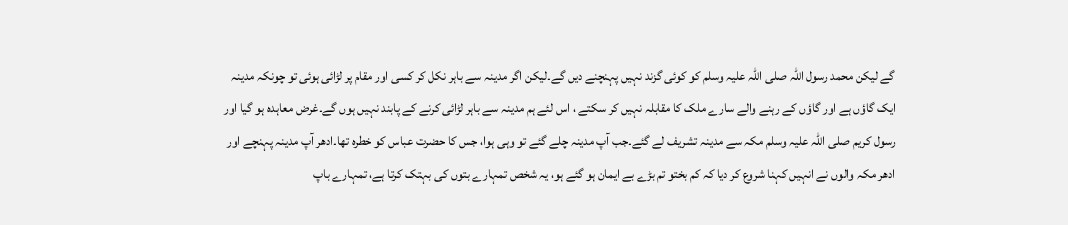گے لیکن محمد رسول اللہ صلی اللہ علیہ وسلم کو کوئی گزند نہیں پہنچنے دیں گے۔لیکن اگر مدینہ سے باہر نکل کر کسی اور مقام پر لڑائی ہوئی تو چونکہ مدینہ ایک گاؤں ہے اور گاؤں کے رہنے والے سارے ملک کا مقابلہ نہیں کر سکتے ، اس لئے ہم مدینہ سے باہر لڑائی کرنے کے پابند نہیں ہوں گے۔غرض معاہدہ ہو گیا اور رسول کریم صلی اللہ علیہ وسلم مکہ سے مدینہ تشریف لے گئے۔جب آپ مدینہ چلے گئے تو وہی ہوا، جس کا حضرت عباس کو خطرہ تھا۔ادھر آپ مدینہ پہنچے اور ادھر مکہ والوں نے انہیں کہنا شروع کر دیا کہ کم بختو تم بڑے بے ایمان ہو گئے ہو، یہ شخص تمہارے بتوں کی بہتک کرتا ہے، تمہارے باپ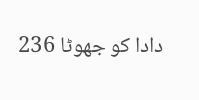دادا کو جھوٹا 236